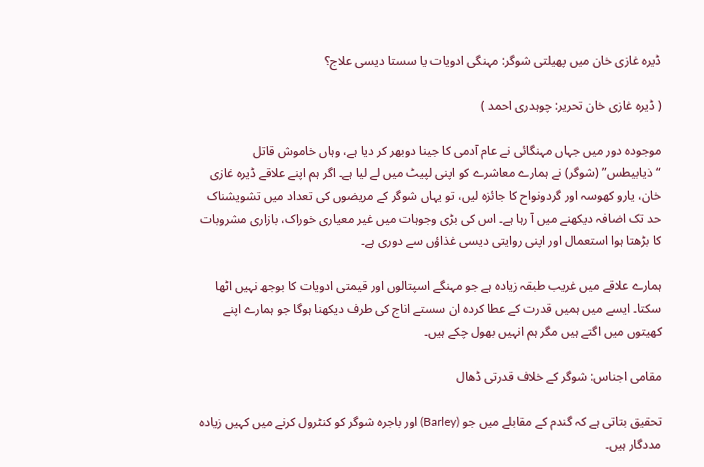ڈیرہ غازی خان میں پھیلتی شوگر: مہنگی ادویات یا سستا دیسی علاج؟

( ڈیرہ غازی خان تحریر: چوہدری احمد )

موجودہ دور میں جہاں مہنگائی نے عام آدمی کا جینا دوبھر کر دیا ہے، وہاں خاموش قاتل “ذیابیطس” (شوگر) نے ہمارے معاشرے کو اپنی لپیٹ میں لے لیا ہے۔ اگر ہم اپنے علاقے ڈیرہ غازی خان، یارو کھوسہ اور گردونواح کا جائزہ لیں، تو یہاں شوگر کے مریضوں کی تعداد میں تشویشناک حد تک اضافہ دیکھنے میں آ رہا ہے۔ اس کی بڑی وجوہات میں غیر معیاری خوراک، بازاری مشروبات کا بڑھتا ہوا استعمال اور اپنی روایتی دیسی غذاؤں سے دوری ہے۔

ہمارے علاقے میں غریب طبقہ زیادہ ہے جو مہنگے اسپتالوں اور قیمتی ادویات کا بوجھ نہیں اٹھا سکتا۔ ایسے میں ہمیں قدرت کے عطا کردہ ان سستے اناج کی طرف دیکھنا ہوگا جو ہمارے اپنے کھیتوں میں اگتے ہیں مگر ہم انہیں بھول چکے ہیں۔

مقامی اجناس: شوگر کے خلاف قدرتی ڈھال

تحقیق بتاتی ہے کہ گندم کے مقابلے میں جو (Barley) اور باجرہ شوگر کو کنٹرول کرنے میں کہیں زیادہ مددگار ہیں۔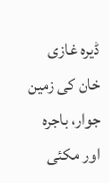ڈیرہ غازی خان کی زمین جوار، باجرہ اور مکئی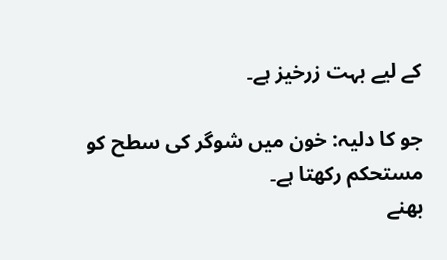کے لیے بہت زرخیز ہے۔

جو کا دلیہ: خون میں شوگر کی سطح کو مستحکم رکھتا ہے۔
بھنے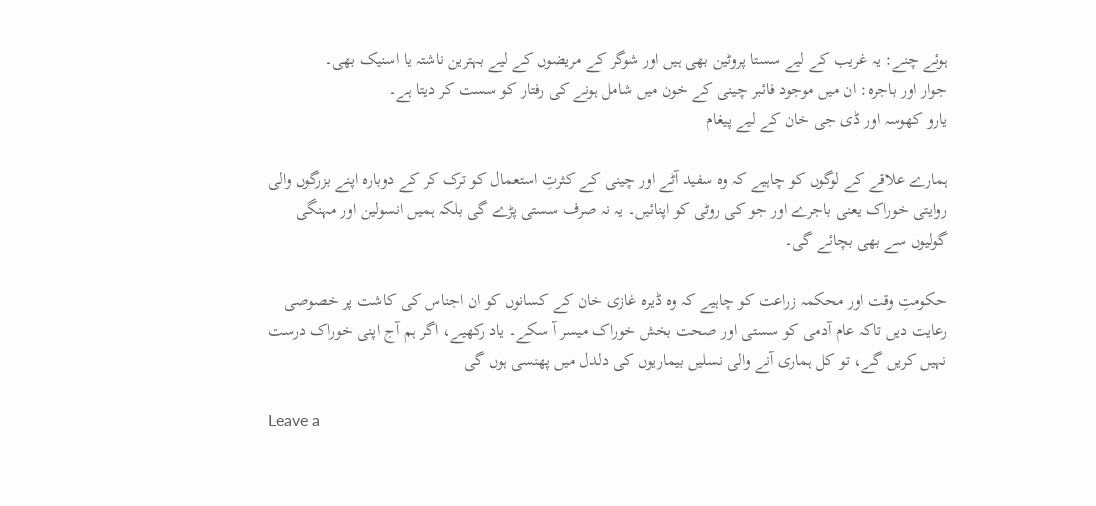ہوئے چنے: یہ غریب کے لیے سستا پروٹین بھی ہیں اور شوگر کے مریضوں کے لیے بہترین ناشتہ یا اسنیک بھی۔
جوار اور باجرہ: ان میں موجود فائبر چینی کے خون میں شامل ہونے کی رفتار کو سست کر دیتا ہے۔
یارو کھوسہ اور ڈی جی خان کے لیے پیغام

ہمارے علاقے کے لوگوں کو چاہیے کہ وہ سفید آٹے اور چینی کے کثرتِ استعمال کو ترک کر کے دوبارہ اپنے بزرگوں والی روایتی خوراک یعنی باجرے اور جو کی روٹی کو اپنائیں۔ یہ نہ صرف سستی پڑے گی بلکہ ہمیں انسولین اور مہنگی گولیوں سے بھی بچائے گی۔

حکومتِ وقت اور محکمہ زراعت کو چاہیے کہ وہ ڈیرہ غازی خان کے کسانوں کو ان اجناس کی کاشت پر خصوصی رعایت دیں تاکہ عام آدمی کو سستی اور صحت بخش خوراک میسر آ سکے۔ یاد رکھیے، اگر ہم آج اپنی خوراک درست نہیں کریں گے، تو کل ہماری آنے والی نسلیں بیماریوں کی دلدل میں پھنسی ہوں گی

Leave a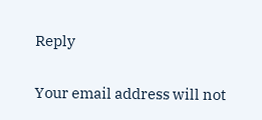Reply

Your email address will not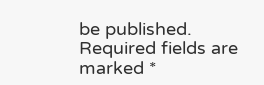be published. Required fields are marked *